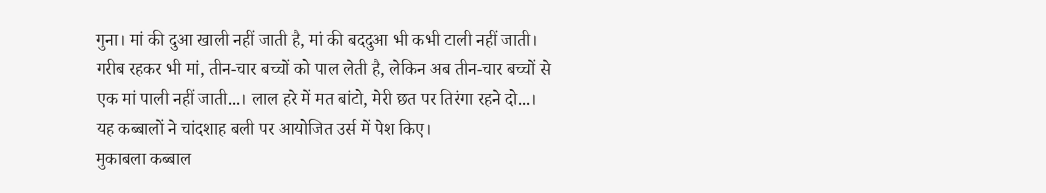गुना। मां की दुआ खाली नहीं जाती है, मां की बददुआ भी कभी टाली नहीं जाती। गरीब रहकर भी मां, तीन-चार बच्चों को पाल लेती है, लेकिन अब तीन-चार बच्चों से एक मां पाली नहीं जाती...। लाल हरे में मत बांटो, मेरी छत पर तिरंगा रहने दो...।
यह कब्बालों ने चांदशाह बली पर आयोजित उर्स में पेश किए।
मुकाबला कब्बाल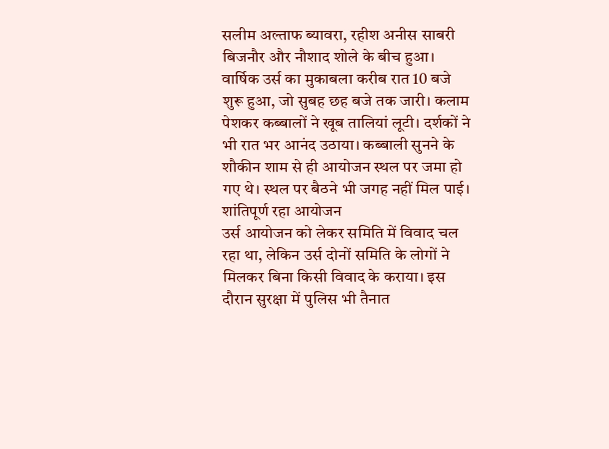सलीम अल्ताफ ब्यावरा, रहीश अनीस साबरी बिजनौर और नौशाद शोले के बीच हुआ। वार्षिक उर्स का मुकाबला करीब रात 10 बजे शुरू हुआ, जो सुबह छह बजे तक जारी। कलाम पेशकर कब्बालों ने खूब तालियां लूटी। दर्शकों ने भी रात भर आनंद उठाया। कब्बाली सुनने के शौकीन शाम से ही आयोजन स्थल पर जमा हो गए थे। स्थल पर बैठने भी जगह नहीं मिल पाई।
शांतिपूर्ण रहा आयोजन
उर्स आयोजन को लेकर समिति में विवाद चल रहा था, लेकिन उर्स दोनों समिति के लोगों ने मिलकर बिना किसी विवाद के कराया। इस दौरान सुरक्षा में पुलिस भी तैनात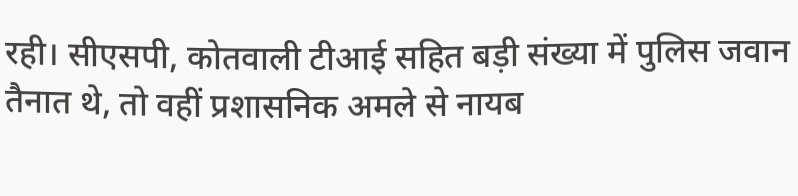रही। सीएसपी, कोतवाली टीआई सहित बड़ी संख्या में पुलिस जवान तैनात थे, तो वहीं प्रशासनिक अमले से नायब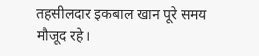तहसीलदार इकबाल खान पूरे समय मौजूद रहे।